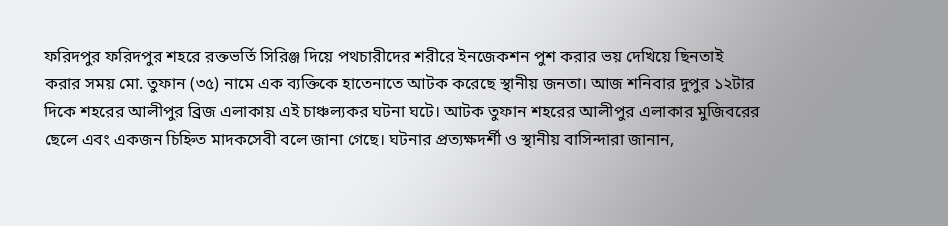ফরিদপুর ফরিদপুর শহরে রক্তভর্তি সিরিঞ্জ দিয়ে পথচারীদের শরীরে ইনজেকশন পুশ করার ভয় দেখিয়ে ছিনতাই করার সময় মো. তুফান (৩৫) নামে এক ব্যক্তিকে হাতেনাতে আটক করেছে স্থানীয় জনতা। আজ শনিবার দুপুর ১২টার দিকে শহরের আলীপুর ব্রিজ এলাকায় এই চাঞ্চল্যকর ঘটনা ঘটে। আটক তুফান শহরের আলীপুর এলাকার মুজিবরের ছেলে এবং একজন চিহ্নিত মাদকসেবী বলে জানা গেছে। ঘটনার প্রত্যক্ষদর্শী ও স্থানীয় বাসিন্দারা জানান,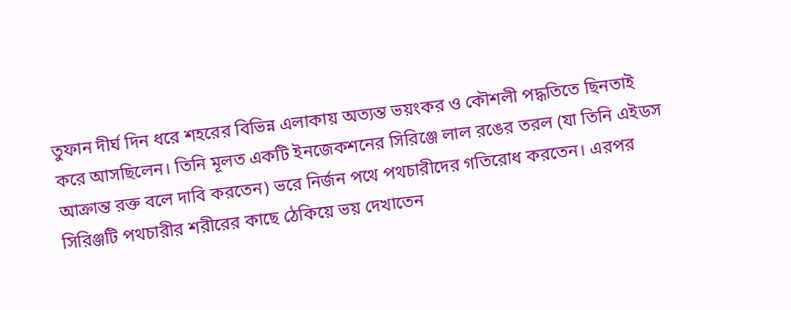তুফান দীর্ঘ দিন ধরে শহরের বিভিন্ন এলাকায় অত্যন্ত ভয়ংকর ও কৌশলী পদ্ধতিতে ছিনতাই করে আসছিলেন। তিনি মূলত একটি ইনজেকশনের সিরিঞ্জে লাল রঙের তরল (যা তিনি এইডস আক্রান্ত রক্ত বলে দাবি করতেন) ভরে নির্জন পথে পথচারীদের গতিরোধ করতেন। এরপর সিরিঞ্জটি পথচারীর শরীরের কাছে ঠেকিয়ে ভয় দেখাতেন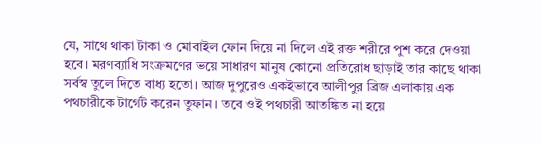যে, সাথে থাকা টাকা ও মোবাইল ফোন দিয়ে না দিলে এই রক্ত শরীরে পুশ করে দেওয়া হবে। মরণব্যাধি সংক্রমণের ভয়ে সাধারণ মানুষ কোনো প্রতিরোধ ছাড়াই তার কাছে থাকা সর্বস্ব তুলে দিতে বাধ্য হতো। আজ দুপুরেও একইভাবে আলীপুর ব্রিজ এলাকায় এক পথচারীকে টার্গেট করেন তুফান। তবে ওই পথচারী আতঙ্কিত না হয়ে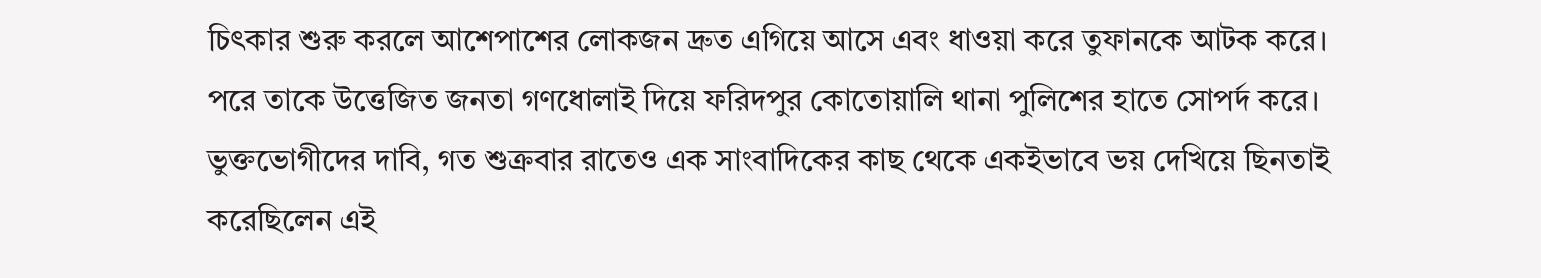চিৎকার শুরু করলে আশেপাশের লোকজন দ্রুত এগিয়ে আসে এবং ধাওয়া করে তুফানকে আটক করে। পরে তাকে উত্তেজিত জনতা গণধোলাই দিয়ে ফরিদপুর কোতোয়ালি থানা পুলিশের হাতে সোপর্দ করে। ভুক্তভোগীদের দাবি, গত শুক্রবার রাতেও এক সাংবাদিকের কাছ থেকে একইভাবে ভয় দেখিয়ে ছিনতাই করেছিলেন এই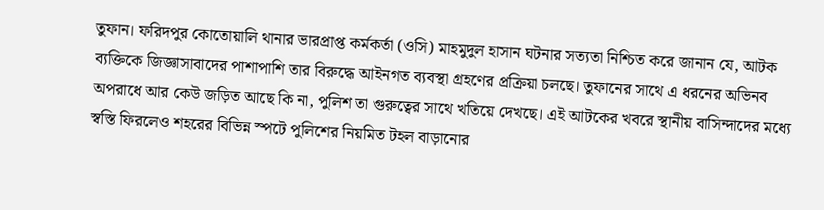তুফান। ফরিদপুর কোতোয়ালি থানার ভারপ্রাপ্ত কর্মকর্তা (ওসি) মাহমুদুল হাসান ঘটনার সত্যতা নিশ্চিত করে জানান যে, আটক ব্যক্তিকে জিজ্ঞাসাবাদের পাশাপাশি তার বিরুদ্ধে আইনগত ব্যবস্থা গ্রহণের প্রক্রিয়া চলছে। তুফানের সাথে এ ধরনের অভিনব অপরাধে আর কেউ জড়িত আছে কি না, পুলিশ তা গুরুত্বের সাথে খতিয়ে দেখছে। এই আটকের খবরে স্থানীয় বাসিন্দাদের মধ্যে স্বস্তি ফিরলেও শহরের বিভিন্ন স্পটে পুলিশের নিয়মিত টহল বাড়ানোর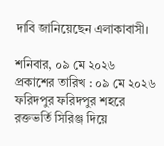দাবি জানিয়েছেন এলাকাবাসী।

শনিবার, ০৯ মে ২০২৬
প্রকাশের তারিখ : ০৯ মে ২০২৬
ফরিদপুর ফরিদপুর শহরে রক্তভর্তি সিরিঞ্জ দিয়ে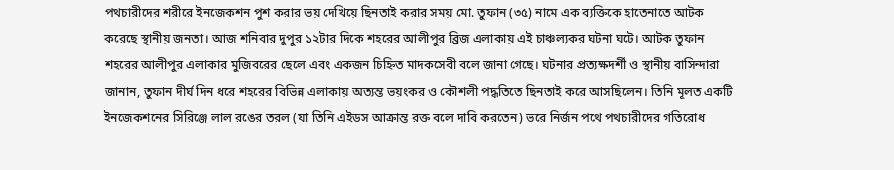পথচারীদের শরীরে ইনজেকশন পুশ করার ভয় দেখিয়ে ছিনতাই করার সময় মো. তুফান (৩৫) নামে এক ব্যক্তিকে হাতেনাতে আটক করেছে স্থানীয় জনতা। আজ শনিবার দুপুর ১২টার দিকে শহরের আলীপুর ব্রিজ এলাকায় এই চাঞ্চল্যকর ঘটনা ঘটে। আটক তুফান শহরের আলীপুর এলাকার মুজিবরের ছেলে এবং একজন চিহ্নিত মাদকসেবী বলে জানা গেছে। ঘটনার প্রত্যক্ষদর্শী ও স্থানীয় বাসিন্দারা জানান, তুফান দীর্ঘ দিন ধরে শহরের বিভিন্ন এলাকায় অত্যন্ত ভয়ংকর ও কৌশলী পদ্ধতিতে ছিনতাই করে আসছিলেন। তিনি মূলত একটি ইনজেকশনের সিরিঞ্জে লাল রঙের তরল (যা তিনি এইডস আক্রান্ত রক্ত বলে দাবি করতেন) ভরে নির্জন পথে পথচারীদের গতিরোধ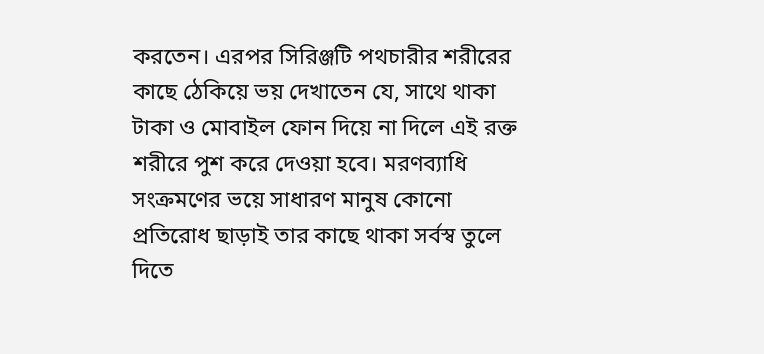করতেন। এরপর সিরিঞ্জটি পথচারীর শরীরের কাছে ঠেকিয়ে ভয় দেখাতেন যে, সাথে থাকা টাকা ও মোবাইল ফোন দিয়ে না দিলে এই রক্ত শরীরে পুশ করে দেওয়া হবে। মরণব্যাধি সংক্রমণের ভয়ে সাধারণ মানুষ কোনো প্রতিরোধ ছাড়াই তার কাছে থাকা সর্বস্ব তুলে দিতে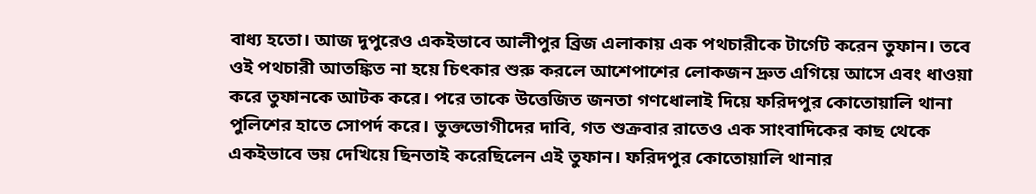বাধ্য হতো। আজ দুপুরেও একইভাবে আলীপুর ব্রিজ এলাকায় এক পথচারীকে টার্গেট করেন তুফান। তবে ওই পথচারী আতঙ্কিত না হয়ে চিৎকার শুরু করলে আশেপাশের লোকজন দ্রুত এগিয়ে আসে এবং ধাওয়া করে তুফানকে আটক করে। পরে তাকে উত্তেজিত জনতা গণধোলাই দিয়ে ফরিদপুর কোতোয়ালি থানা পুলিশের হাতে সোপর্দ করে। ভুক্তভোগীদের দাবি, গত শুক্রবার রাতেও এক সাংবাদিকের কাছ থেকে একইভাবে ভয় দেখিয়ে ছিনতাই করেছিলেন এই তুফান। ফরিদপুর কোতোয়ালি থানার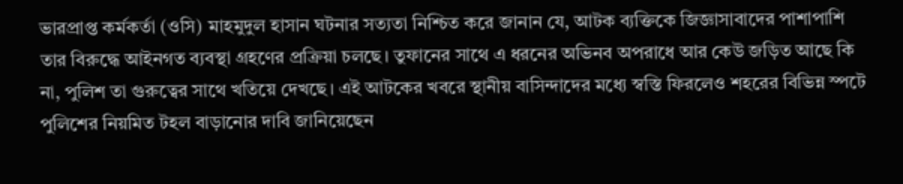ভারপ্রাপ্ত কর্মকর্তা (ওসি) মাহমুদুল হাসান ঘটনার সত্যতা নিশ্চিত করে জানান যে, আটক ব্যক্তিকে জিজ্ঞাসাবাদের পাশাপাশি তার বিরুদ্ধে আইনগত ব্যবস্থা গ্রহণের প্রক্রিয়া চলছে। তুফানের সাথে এ ধরনের অভিনব অপরাধে আর কেউ জড়িত আছে কি না, পুলিশ তা গুরুত্বের সাথে খতিয়ে দেখছে। এই আটকের খবরে স্থানীয় বাসিন্দাদের মধ্যে স্বস্তি ফিরলেও শহরের বিভিন্ন স্পটে পুলিশের নিয়মিত টহল বাড়ানোর দাবি জানিয়েছেন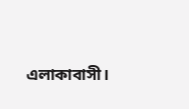এলাকাবাসী।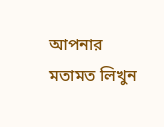আপনার মতামত লিখুন